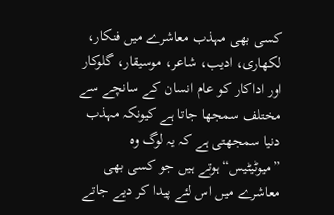کسی بھی مہذب معاشرے میں فنکار، لکھاری، ادیب، شاعر، موسیقار، گلوکار اور اداکار کو عام انسان کے سانچے سے مختلف سمجھا جاتا ہے کیونکہ مہذب دنیا سمجھتی ہے کہ یہ لوگ وہ ”میوٹیٹیس“ ہوتے ہیں جو کسی بھی معاشرے میں اس لئے پیدا کر دیے جاتے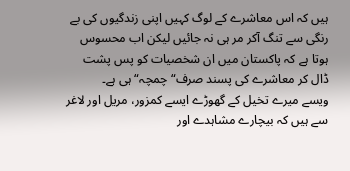ہیں کہ اس معاشرے کے لوگ کہیں اپنی زندگیوں کی بے رنگی سے تنگ آکر مر ہی نہ جائیں لیکن اب محسوس ہوتا ہے کہ پاکستان میں ان شخصیات کو پس پشت ڈال کر معاشرے کی پسند صرف“چمچہ“ ہی ہے۔
ویسے میرے تخیل کے گھوڑے ایسے کمزور، مریل اور لاغر سے ہیں کہ بیچارے مشاہدے اور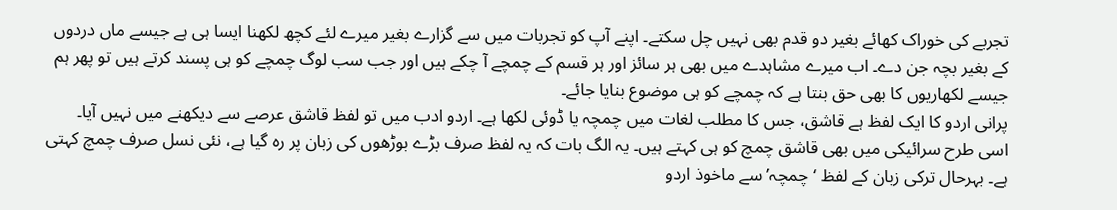تجربے کی خوراک کھائے بغیر دو قدم بھی نہیں چل سکتے۔ اپنے آپ کو تجربات میں سے گزارے بغیر میرے لئے کچھ لکھنا ایسا ہی ہے جیسے ماں دردوں کے بغیر بچہ جن دے۔ اب میرے مشاہدے میں بھی ہر سائز اور ہر قسم کے چمچے آ چکے ہیں اور جب سب لوگ چمچے کو ہی پسند کرتے ہیں تو پھر ہم جیسے لکھاریوں کا بھی حق بنتا ہے کہ چمچے کو ہی موضوع بنایا جائے۔
پرانی اردو کا ایک لفظ ہے قاشق، جس کا مطلب لغات میں چمچہ یا ڈوئی لکھا ہے۔ اردو ادب میں تو لفظ قاشق عرصے سے دیکھنے میں نہیں آیا۔
اسی طرح سرائیکی میں بھی قاشق چمچ کو ہی کہتے ہیں۔ یہ الگ بات کہ یہ لفظ صرف بڑے بوڑھوں کی زبان پر رہ گیا ہے، نئی نسل صرف چمچ کہتی ہے۔ بہرحال ترکی زبان کے لفظ ‘چمچہ’ سے ماخوذ اردو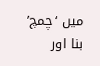میں ‘چمچ’ بنا اور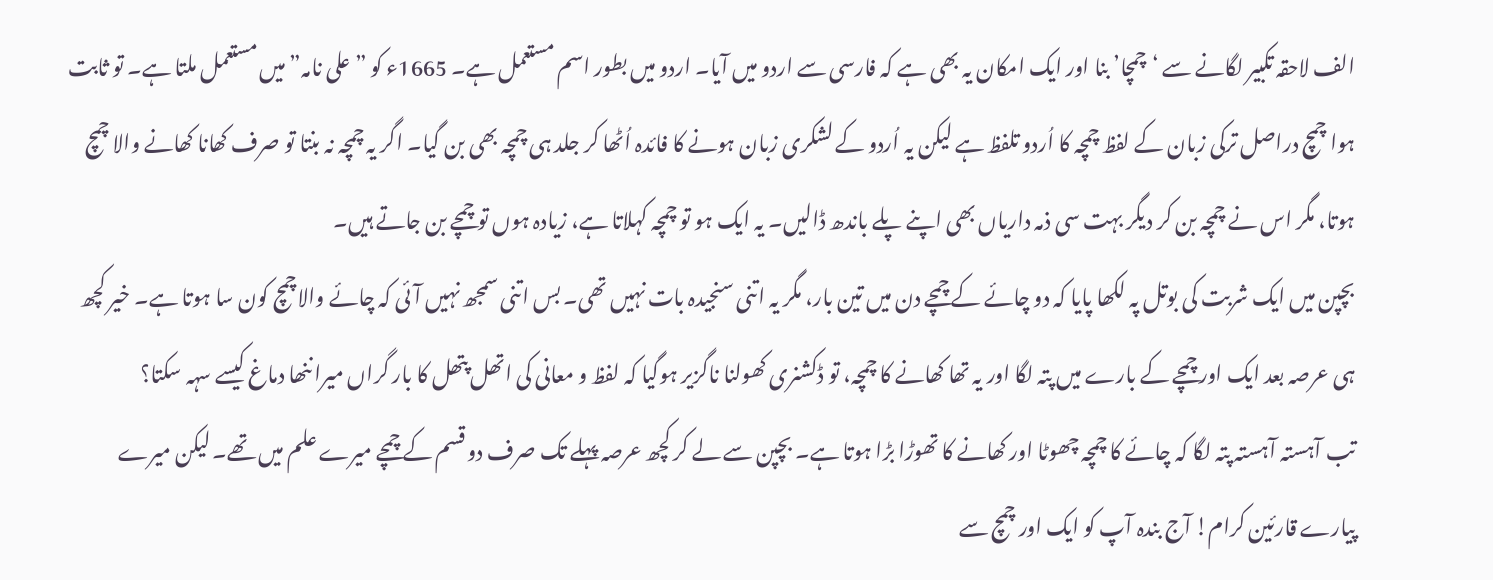الف لاحقہ تکبیر لگانے سے ‘چمچا’ بنا اور ایک امکان یہ بھی ہے کہ فارسی سے اردو میں آیا۔ اردو میں بطور اسم مستعمل ہے۔ 1665ء کو ”علی نامہ” میں مستعمل ملتا ہے۔ تو ثابت ہوا چمچ دراصل ترکی زبان کے لفظ چمچہ کا اُردو تلفظ ہے لیکن یہ اُردو کے لشکری زبان ہونے کا فائدہ اُٹھا کر جلد ہی چمچہ بھی بن گیا۔ اگر یہ چمچہ نہ بنتا تو صرف کھانا کھانے والا چمچ ہوتا، مگر اس نے چمچہ بن کر دیگر بہت سی ذمہ داریاں بھی اپنے پلے باندھ ڈالیں۔ یہ ایک ہو تو چمچہ کہلاتا ہے، زیادہ ہوں تو چمچے بن جاتے ہیں۔
بچپن میں ایک شربت کی بوتل پہ لکھا پایا کہ دو چائے کے چمچے دن میں تین بار، مگر یہ اتنی سنجیدہ بات نہیں تھی۔ بس اتنی سمجھ نہیں آئی کہ چائے والاچمچ کون سا ہوتا ہے۔ خیر کچھ ہی عرصہ بعد ایک اور چمچے کے بارے میں پتہ لگا اور یہ تھا کھانے کا چمچہ، تو ڈکشنری کھولنا ناگزیر ہوگیا کہ لفظ و معانی کی اتھل پتھل کا بار گراں میرا ننھا دماغ کیسے سہہ سکتا؟
تب آہستہ آہستہ پتہ لگا کہ چائے کا چمچہ چھوٹا اور کھانے کا تھوڑا بڑا ہوتا ہے۔ بچپن سے لے کر کچھ عرصہ پہلے تک صرف دو قسم کے چمچے میرے علم میں تھے۔ لیکن میرے پیارے قارئین کرام! آج بندہ آپ کو ایک اور چمچ سے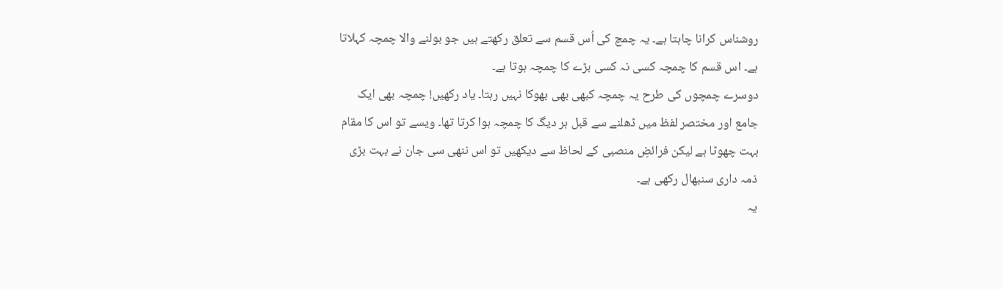روشناس کرانا چاہتا ہے۔ یہ چمچ کی اُس قسم سے تعلق رکھتے ہیں جو بولنے والا چمچہ کہلاتا ہے۔ اس قسم کا چمچہ کسی نہ کسی بڑے کا چمچہ ہوتا ہے۔
دوسرے چمچوں کی طرح یہ چمچہ کبھی بھی بھوکا نہیں رہتا۔ یاد رکھیں! چمچہ بھی ایک جامع اور مختصر لفظ میں ڈھلنے سے قبل ہر دیگ کا چمچہ ہوا کرتا تھا۔ ویسے تو اس کا مقام بہت چھوٹا ہے لیکن فرائضِ منصبی کے لحاظ سے دیکھیں تو اس ننھی سی جان نے بہت بڑی ذمہ داری سنبھال رکھی ہے۔
یہ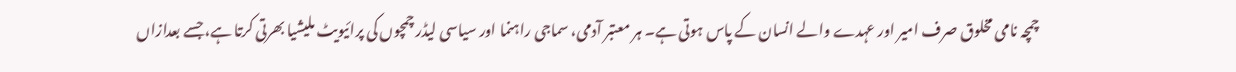چمچہ نامی مخلوق صرف امیر اور عہدے والے انسان کے پاس ہوتی ہے۔ ہر معتبر آدمی، سماجی راہنما اور سیاسی لیڈر چمچوں کی پرائیویٹ ملیشیا بھرتی کرتا ہے، جسے بعدازاں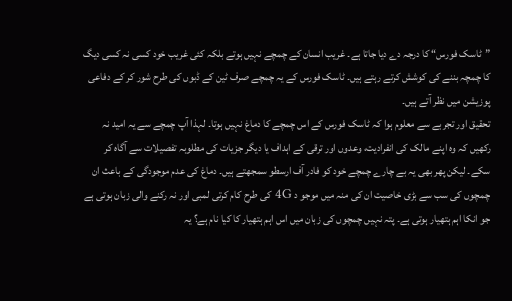”ٹاسک فورس“ کا درجہ دے دیا جاتا ہے۔ غریب انسان کے چمچے نہیں ہوتے بلکہ کئی غریب خود کسی نہ کسی دیگ کا چمچہ بننے کی کوشش کرتے رہتے ہیں۔ ٹاسک فورس کے یہ چمچے صرف ٹین کے ڈبوں کی طرح شور کر کے دفاعی پوزیشن میں نظر آتے ہیں۔
تحقیق اور تجربے سے معلوم ہوا کہ ٹاسک فورس کے اس چمچے کا دماغ نہیں ہوتا۔ لہذا آپ چمچے سے یہ امید نہ رکھیں کہ وہ اپنے مالک کی انفرادیت، وعدوں اور ترقی کے اہداف یا دیگر جزیات کی مطلوبہ تفصیلات سے آگاہ کر سکے۔ لیکن پھر بھی یہ بے چارے چمچے خود کو فادر آف ارسطو سمجھتے ہیں۔ دماغ کی عدم موجودگی کے باعث ان چمچوں کی سب سے بڑی خاصیت ان کی منہ میں موجو د 4G کی طرح کام کرتی لمبی اور نہ رکنے والی زبان ہوتی ہے جو انکا اہم ہتھیار ہوتی ہے۔ پتہ نہیں چمچوں کی زبان میں اس اہم ہتھیار کا کیا نام ہے؟ یہ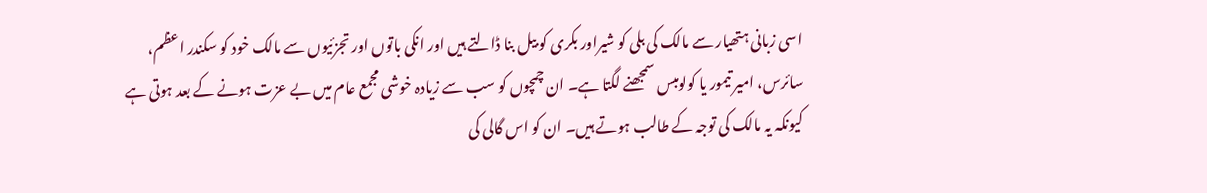اسی زبانی ہتھیار سے مالک کی بلی کو شیراور بکری کو بیل بنا ڈالتے ہیں اور انکی باتوں اور تجزئیوں سے مالک خود کو سکندر اعظم، سائرس، امیر تیمور یا کولومبس سمجھنے لگتا ہے۔ ان چمچوں کو سب سے زیادہ خوشی مجمع عام میں بے عزت ہونے کے بعد ہوتی ہے کیونکہ یہ مالک کی توجہ کے طالب ہوتے ہیں۔ ان کو اس گالی کی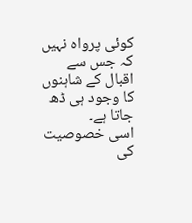کوئی پرواہ نہیں کہ جس سے اقبال کے شاہنوں کا وجود ہی ڈھ جاتا ہے۔
اسی خصوصیت کی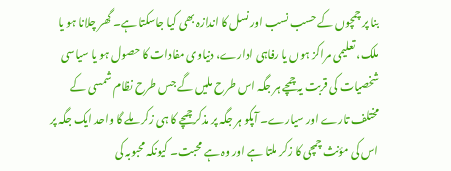بنا پر چمچوں کے حسب نسب اور نسل کا اندازہ بھی کیا جاسکتا ہے۔ گھر چلانا ہو یا ملک، تعلیمی مراکز ہوں یا رفاہی ادارے، دنیاوی مفادات کا حصول ہو یا سیاسی شخصیات کی قربت یہ چمچے ہر جگہ اس طرح ملیں گے جس طرح نظام شمسی کے مختلف تارے اور سیارے۔ آپکو ہر جگہ پر مذکر چمچے کا ہی زکر ملے گا واحد ایک جگہ پر اس کی مؤنث چمچی کا زکر ملتا ہے اور وہ ہے محبت۔ کیونکہ محبوبہ کی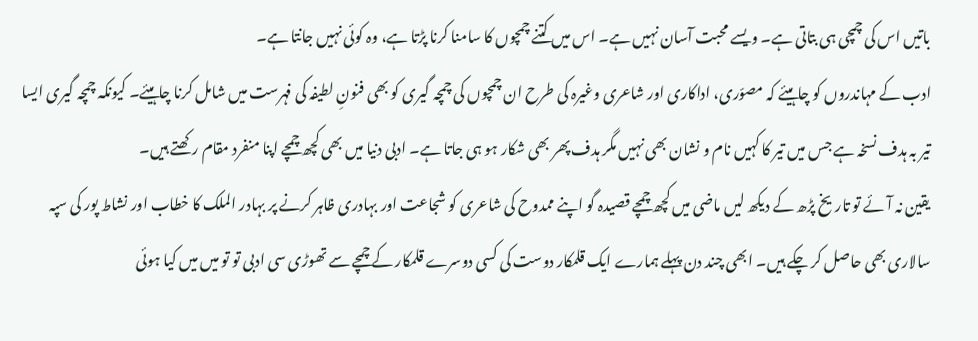باتیں اس کی چمچی ہی بتاتی ہے۔ ویسے محبت آسان نہیں ہے۔ اس میں کتنے چمچوں کا سامنا کرنا پڑتا ہے، وہ کوئی نہیں جانتا ہے۔
ادب کے مہاندروں کو چاہیئے کہ مصوّری، اداکاری اور شاعری وغیرہ کی طرح ان چمچوں کی چمچہ گیری کو بھی فنونِ لطیفہ کی فہرست میں شامل کرنا چاہیئے۔ کیونکہ چمچہ گیری ایسا تیر بہ ہدف نسخہ ہے جس میں تیر کا کہیں نام و نشان بھی نہیں مگر ہدف پھر بھی شکار ہو ہی جاتا ہے۔ ادبی دنیا میں بھی کچھ چمچے اپنا منفرد مقام رکھتے ہیں۔
یقین نہ آئے تو تاریخ پڑھ کے دیکھ لیں ماضی میں کچھ چمچے قصیدہ گو اپنے ممدوح کی شاعری کو شجاعت اور بہادری ظاہر کرنے پر بہادر الملک کا خطاب اور نشاط پور کی سپہ سالاری بھی حاصل کر چکے ہیں۔ ابھی چند دن پہلے ہمارے ایک قلمکار دوست کی کسی دوسرے قلمکار کے چمچے سے تھوڑی سی ادبی تو تو میں میں کیا ہوئی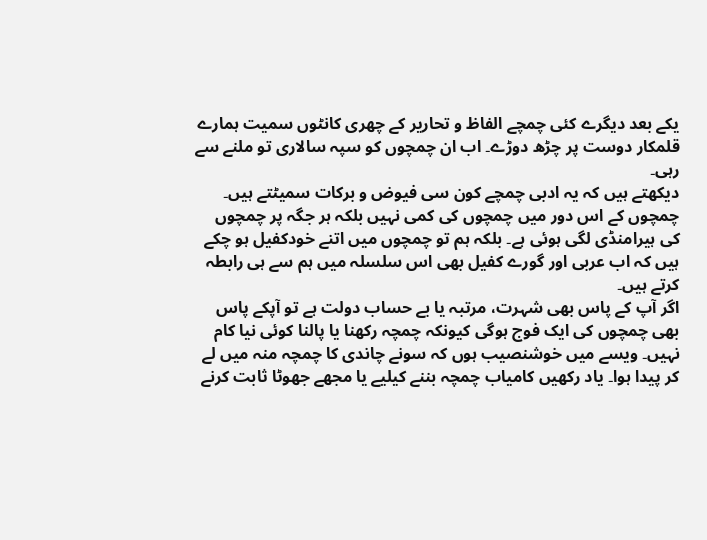یکے بعد دیگرے کئی چمچے الفاظ و تحاریر کے چھری کانٹوں سمیت ہمارے قلمکار دوست پر چڑھ دوڑے۔ اب ان چمچوں کو سپہ سالاری تو ملنے سے رہی۔
دیکھتے ہیں کہ یہ ادبی چمچے کون سی فیوض و برکات سمیٹتے ہیں۔ چمچوں کے اس دور میں چمچوں کی کمی نہیں بلکہ ہر جگہ پر چمچوں کی ہیرامنڈی لگی ہوئی ہے۔ بلکہ ہم تو چمچوں میں اتنے خودکفیل ہو چکے ہیں کہ اب عربی اور گورے کفیل بھی اس سلسلہ میں ہم سے ہی رابطہ کرتے ہیں۔
اگر آپ کے پاس بھی شہرت، مرتبہ یا بے حساب دولت ہے تو آپکے پاس بھی چمچوں کی ایک فوج ہوگی کیونکہ چمچہ رکھنا یا پالنا کوئی نیا کام نہیں۔ ویسے میں خوشنصیب ہوں کہ سونے چاندی کا چمچہ منہ میں لے کر پیدا ہوا۔ یاد رکھیں کامیاب چمچہ بننے کیلیے یا مجھے جھوٹا ثابت کرنے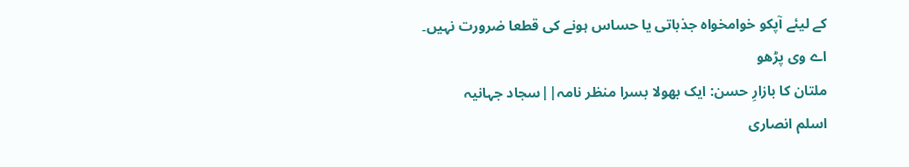کے لیئے آپکو خوامخواہ جذباتی یا حساس ہونے کی قطعا ضرورت نہیں۔
اے وی پڑھو
ملتان کا بازارِ حسن: ایک بھولا بسرا منظر نامہ||سجاد جہانیہ
اسلم انصاری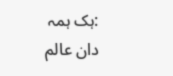:ہک ہمہ دان عالم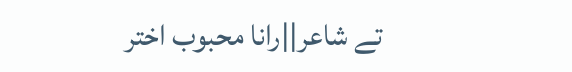تے شاعر||رانا محبوب اختر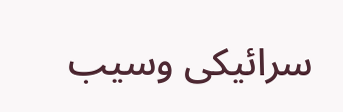سرائیکی وسیب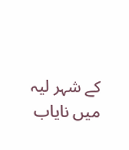کے شہر لیہ میں نایاب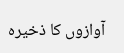آوازوں کا ذخیرہ